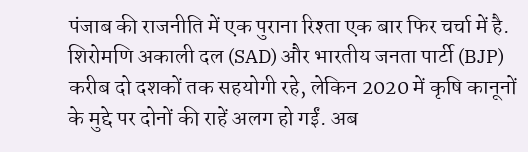पंजाब की राजनीति में एक पुराना रिश्ता एक बार फिर चर्चा में है. शिरोमणि अकाली दल (SAD) और भारतीय जनता पार्टी (BJP) करीब दो दशकों तक सहयोगी रहे, लेकिन 2020 में कृषि कानूनों के मुद्दे पर दोनों की राहें अलग हो गईं. अब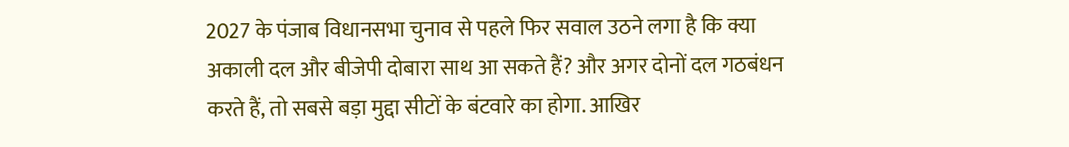2027 के पंजाब विधानसभा चुनाव से पहले फिर सवाल उठने लगा है कि क्या अकाली दल और बीजेपी दोबारा साथ आ सकते हैं? और अगर दोनों दल गठबंधन करते हैं, तो सबसे बड़ा मुद्दा सीटों के बंटवारे का होगा. आखिर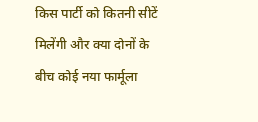किस पार्टी को कितनी सीटें मिलेंगी और क्या दोनों के बीच कोई नया फार्मूला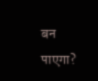बन पाएगा?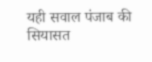यही सवाल पंजाब की सियासत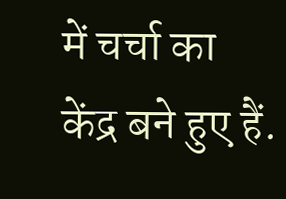में चर्चा का केंद्र बने हुए हैं.